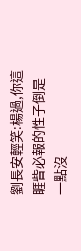劉長安輕笑:楊過,你這睚眥必報的性子倒是一點沒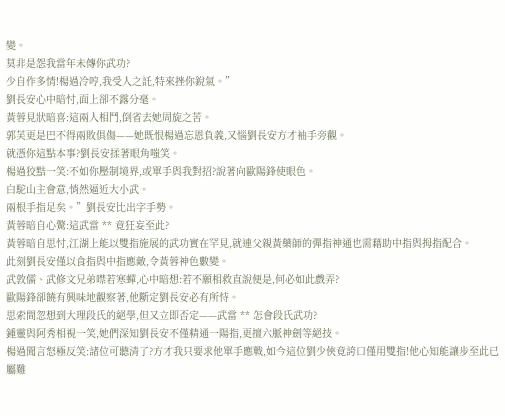變。
莫非是怨我當年未傳你武功?
少自作多情!楊過冷哼,我受人之託,特來挫你銳氣。”
劉長安心中暗忖,面上卻不露分毫。
黃蓉見狀暗喜:這兩人相鬥,倒省去她周旋之苦。
郭芙更是巴不得兩敗俱傷——她既恨楊過忘恩負義,又惱劉長安方才袖手旁觀。
就憑你這點本事?劉長安揉著眼角嗤笑。
楊過狡黠一笑:不如你壓制境界,或單手與我對招?說著向歐陽鋒使眼色。
白駝山主會意,悄然逼近大小武。
兩根手指足矣。”劉長安比出字手勢。
黃蓉暗自心驚:這武當 ** 竟狂妄至此?
黃蓉暗自思忖,江湖上能以雙指施展的武功實在罕見,就連父親黃藥師的彈指神通也需藉助中指與拇指配合。
此刻劉長安僅以食指與中指應敵,令黃蓉神色數變。
武敦儒、武修文兄弟噤若寒蟬,心中暗想:若不願相救直說便是,何必如此戲弄?
歐陽鋒卻饒有興味地觀察著,他斷定劉長安必有所恃。
思索間忽想到大理段氏的絕學,但又立即否定——武當 ** 怎會段氏武功?
鍾靈與阿秀相視一笑,她們深知劉長安不僅精通一陽指,更擅六脈神劍等絕技。
楊過聞言怒極反笑:諸位可聽清了?方才我只要求他單手應戰,如今這位劉少俠竟誇口僅用雙指!他心知能讓步至此已屬難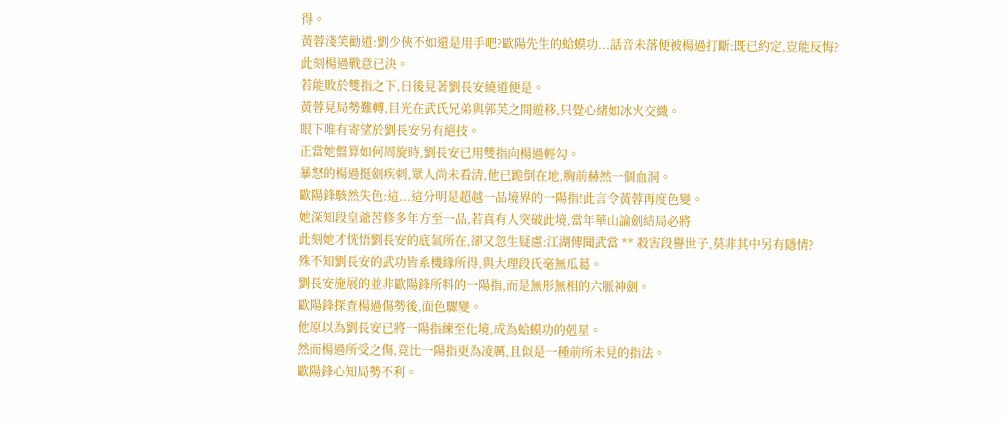得。
黃蓉淺笑勸道:劉少俠不如還是用手吧?歐陽先生的蛤蟆功...話音未落便被楊過打斷:既已約定,豈能反悔?
此刻楊過戰意已決。
若能敗於雙指之下,日後見著劉長安繞道便是。
黃蓉見局勢難轉,目光在武氏兄弟與郭芙之間遊移,只覺心緒如冰火交織。
眼下唯有寄望於劉長安另有絕技。
正當她盤算如何周旋時,劉長安已用雙指向楊過輕勾。
暴怒的楊過挺劍疾刺,眾人尚未看清,他已跪倒在地,胸前赫然一個血洞。
歐陽鋒駭然失色:這...這分明是超越一品境界的一陽指!此言令黃蓉再度色變。
她深知段皇爺苦修多年方至一品,若真有人突破此境,當年華山論劍結局必將
此刻她才恍悟劉長安的底氣所在,卻又忽生疑慮:江湖傳聞武當 ** 殺害段譽世子,莫非其中另有隱情?
殊不知劉長安的武功皆系機緣所得,與大理段氏毫無瓜葛。
劉長安施展的並非歐陽鋒所料的一陽指,而是無形無相的六脈神劍。
歐陽鋒探查楊過傷勢後,面色驟變。
他原以為劉長安已將一陽指練至化境,成為蛤蟆功的剋星。
然而楊過所受之傷,竟比一陽指更為凌厲,且似是一種前所未見的指法。
歐陽鋒心知局勢不利。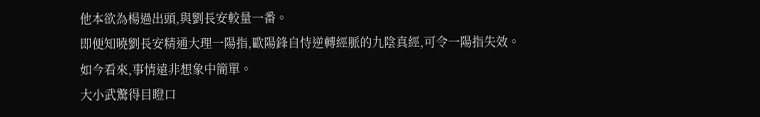他本欲為楊過出頭,與劉長安較量一番。
即便知曉劉長安精通大理一陽指,歐陽鋒自恃逆轉經脈的九陰真經,可令一陽指失效。
如今看來,事情遠非想象中簡單。
大小武驚得目瞪口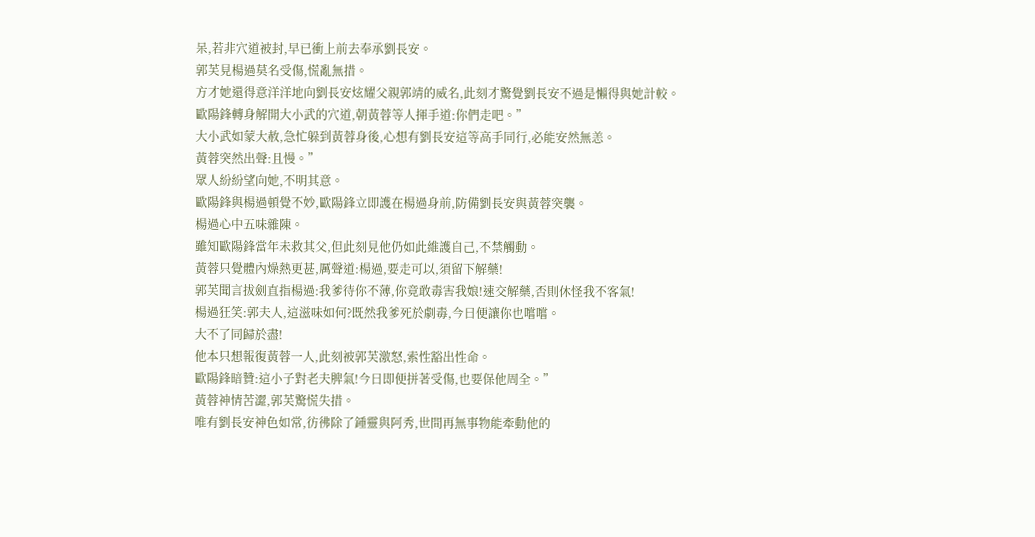呆,若非穴道被封,早已衝上前去奉承劉長安。
郭芙見楊過莫名受傷,慌亂無措。
方才她還得意洋洋地向劉長安炫耀父親郭靖的威名,此刻才驚覺劉長安不過是懶得與她計較。
歐陽鋒轉身解開大小武的穴道,朝黃蓉等人揮手道:你們走吧。”
大小武如蒙大赦,急忙躲到黃蓉身後,心想有劉長安這等高手同行,必能安然無恙。
黃蓉突然出聲:且慢。”
眾人紛紛望向她,不明其意。
歐陽鋒與楊過頓覺不妙,歐陽鋒立即護在楊過身前,防備劉長安與黃蓉突襲。
楊過心中五味雜陳。
雖知歐陽鋒當年未救其父,但此刻見他仍如此維護自己,不禁觸動。
黃蓉只覺體內燥熱更甚,厲聲道:楊過,要走可以,須留下解藥!
郭芙聞言拔劍直指楊過:我爹待你不薄,你竟敢毒害我娘!速交解藥,否則休怪我不客氣!
楊過狂笑:郭夫人,這滋味如何?既然我爹死於劇毒,今日便讓你也嚐嚐。
大不了同歸於盡!
他本只想報復黃蓉一人,此刻被郭芙激怒,索性豁出性命。
歐陽鋒暗贊:這小子對老夫脾氣!今日即便拼著受傷,也要保他周全。”
黃蓉神情苦澀,郭芙驚慌失措。
唯有劉長安神色如常,彷彿除了鍾靈與阿秀,世間再無事物能牽動他的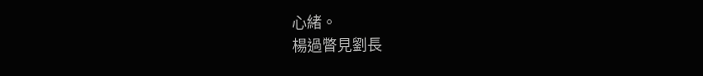心緒。
楊過瞥見劉長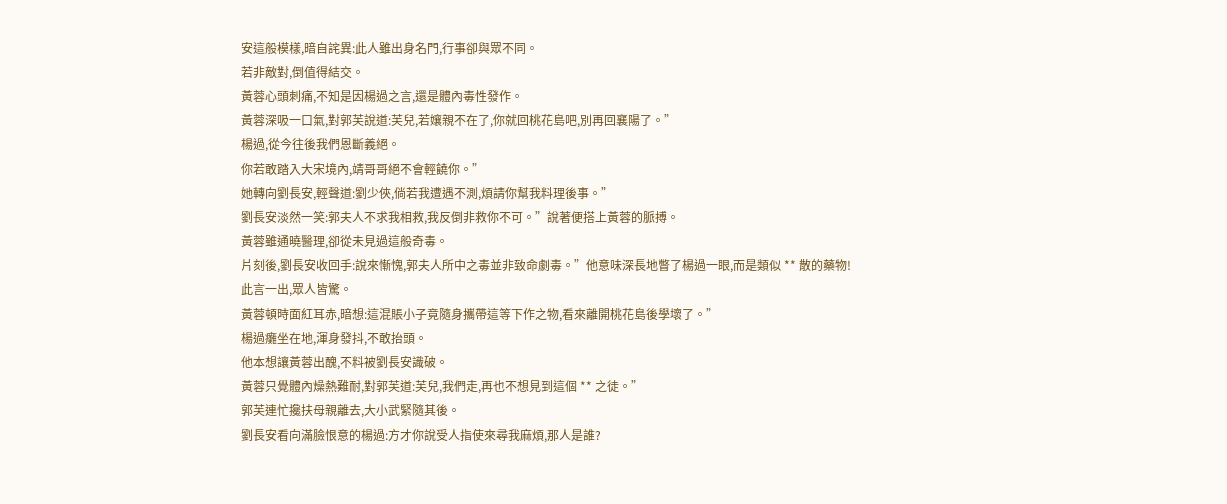安這般模樣,暗自詫異:此人雖出身名門,行事卻與眾不同。
若非敵對,倒值得結交。
黃蓉心頭刺痛,不知是因楊過之言,還是體內毒性發作。
黃蓉深吸一口氣,對郭芙說道:芙兒,若孃親不在了,你就回桃花島吧,別再回襄陽了。”
楊過,從今往後我們恩斷義絕。
你若敢踏入大宋境內,靖哥哥絕不會輕饒你。”
她轉向劉長安,輕聲道:劉少俠,倘若我遭遇不測,煩請你幫我料理後事。”
劉長安淡然一笑:郭夫人不求我相救,我反倒非救你不可。”說著便搭上黃蓉的脈搏。
黃蓉雖通曉醫理,卻從未見過這般奇毒。
片刻後,劉長安收回手:說來慚愧,郭夫人所中之毒並非致命劇毒。”他意味深長地瞥了楊過一眼,而是類似 ** 散的藥物!
此言一出,眾人皆驚。
黃蓉頓時面紅耳赤,暗想:這混賬小子竟隨身攜帶這等下作之物,看來離開桃花島後學壞了。”
楊過癱坐在地,渾身發抖,不敢抬頭。
他本想讓黃蓉出醜,不料被劉長安識破。
黃蓉只覺體內燥熱難耐,對郭芙道:芙兒,我們走,再也不想見到這個 ** 之徒。”
郭芙連忙攙扶母親離去,大小武緊隨其後。
劉長安看向滿臉恨意的楊過:方才你說受人指使來尋我麻煩,那人是誰?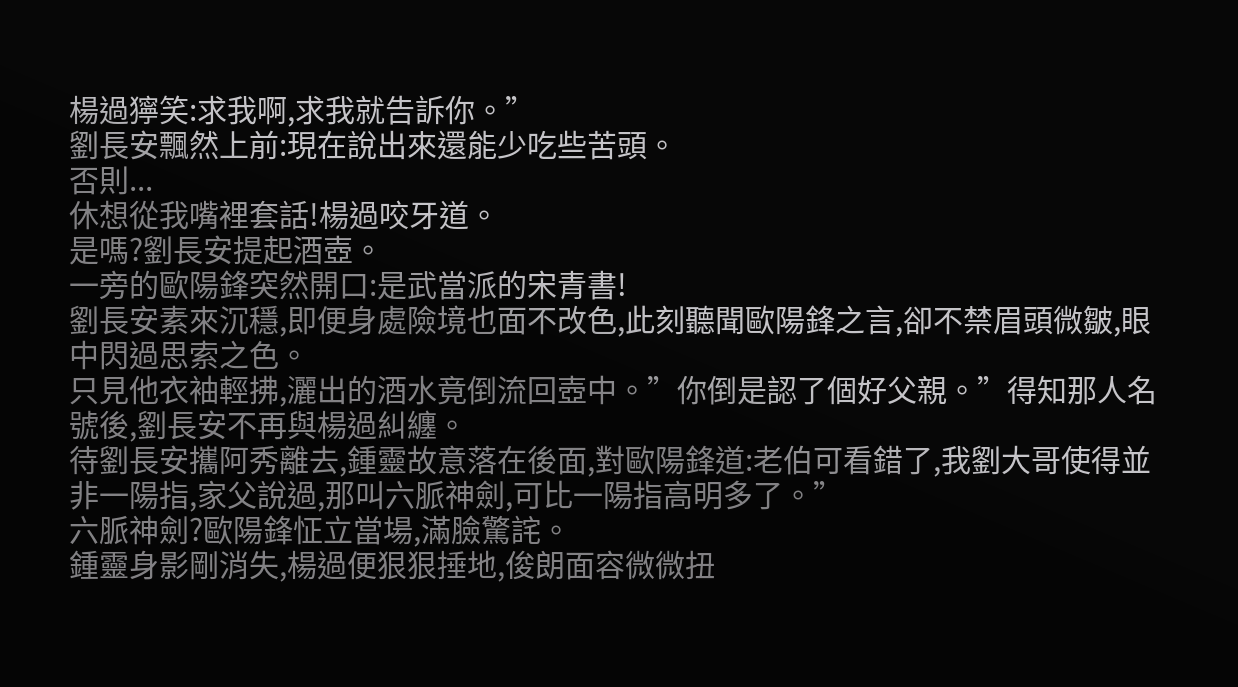楊過獰笑:求我啊,求我就告訴你。”
劉長安飄然上前:現在說出來還能少吃些苦頭。
否則...
休想從我嘴裡套話!楊過咬牙道。
是嗎?劉長安提起酒壺。
一旁的歐陽鋒突然開口:是武當派的宋青書!
劉長安素來沉穩,即便身處險境也面不改色,此刻聽聞歐陽鋒之言,卻不禁眉頭微皺,眼中閃過思索之色。
只見他衣袖輕拂,灑出的酒水竟倒流回壺中。”你倒是認了個好父親。”得知那人名號後,劉長安不再與楊過糾纏。
待劉長安攜阿秀離去,鍾靈故意落在後面,對歐陽鋒道:老伯可看錯了,我劉大哥使得並非一陽指,家父說過,那叫六脈神劍,可比一陽指高明多了。”
六脈神劍?歐陽鋒怔立當場,滿臉驚詫。
鍾靈身影剛消失,楊過便狠狠捶地,俊朗面容微微扭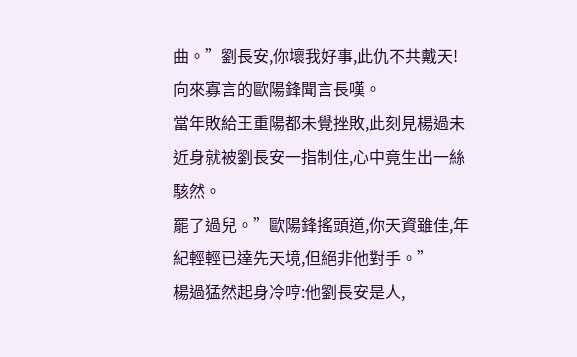曲。”劉長安,你壞我好事,此仇不共戴天!
向來寡言的歐陽鋒聞言長嘆。
當年敗給王重陽都未覺挫敗,此刻見楊過未近身就被劉長安一指制住,心中竟生出一絲駭然。
罷了過兒。”歐陽鋒搖頭道,你天資雖佳,年紀輕輕已達先天境,但絕非他對手。”
楊過猛然起身冷哼:他劉長安是人,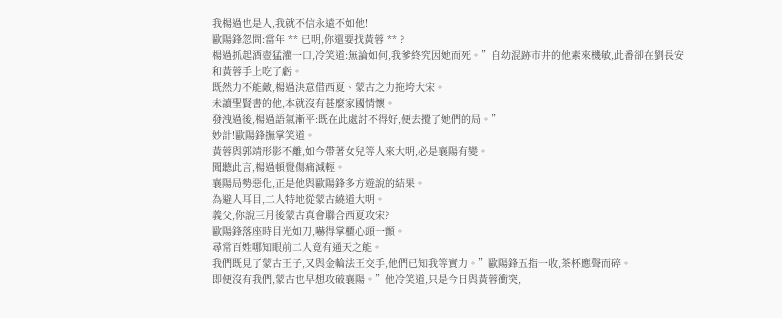我楊過也是人,我就不信永遠不如他!
歐陽鋒忽問:當年 ** 已明,你還要找黃蓉 ** ?
楊過抓起酒壺猛灌一口,冷笑道:無論如何,我爹終究因她而死。”自幼混跡市井的他素來機敏,此番卻在劉長安和黃蓉手上吃了虧。
既然力不能敵,楊過決意借西夏、蒙古之力拖垮大宋。
未讀聖賢書的他,本就沒有甚麼家國情懷。
發洩過後,楊過語氣漸平:既在此處討不得好,便去攪了她們的局。”
妙計!歐陽鋒撫掌笑道。
黃蓉與郭靖形影不離,如今帶著女兒等人來大明,必是襄陽有變。
聞聽此言,楊過頓覺傷痛減輕。
襄陽局勢惡化,正是他與歐陽鋒多方遊說的結果。
為避人耳目,二人特地從蒙古繞道大明。
義父,你說三月後蒙古真會聯合西夏攻宋?
歐陽鋒落座時目光如刀,嚇得掌櫃心頭一顫。
尋常百姓哪知眼前二人竟有通天之能。
我們既見了蒙古王子,又與金輪法王交手,他們已知我等實力。”歐陽鋒五指一收,茶杯應聲而碎。
即便沒有我們,蒙古也早想攻破襄陽。”他冷笑道,只是今日與黃蓉衝突,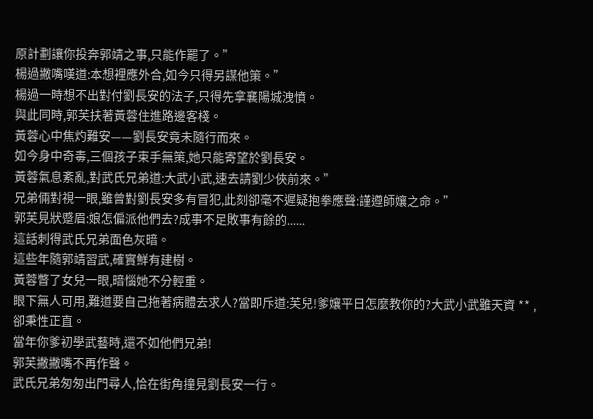原計劃讓你投奔郭靖之事,只能作罷了。”
楊過撇嘴嘆道:本想裡應外合,如今只得另謀他策。”
楊過一時想不出對付劉長安的法子,只得先拿襄陽城洩憤。
與此同時,郭芙扶著黃蓉住進路邊客棧。
黃蓉心中焦灼難安——劉長安竟未隨行而來。
如今身中奇毒,三個孩子束手無策,她只能寄望於劉長安。
黃蓉氣息紊亂,對武氏兄弟道:大武小武,速去請劉少俠前來。”
兄弟倆對視一眼,雖曾對劉長安多有冒犯,此刻卻毫不遲疑抱拳應聲:謹遵師孃之命。”
郭芙見狀蹙眉:娘怎偏派他們去?成事不足敗事有餘的......
這話刺得武氏兄弟面色灰暗。
這些年隨郭靖習武,確實鮮有建樹。
黃蓉瞥了女兒一眼,暗惱她不分輕重。
眼下無人可用,難道要自己拖著病體去求人?當即斥道:芙兒!爹孃平日怎麼教你的?大武小武雖天資 ** ,卻秉性正直。
當年你爹初學武藝時,還不如他們兄弟!
郭芙撇撇嘴不再作聲。
武氏兄弟匆匆出門尋人,恰在街角撞見劉長安一行。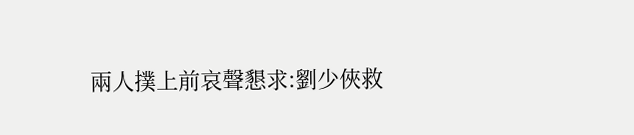兩人撲上前哀聲懇求:劉少俠救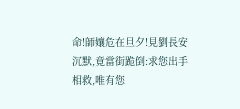命!師孃危在旦夕!見劉長安沉默,竟當街跪倒:求您出手相救,唯有您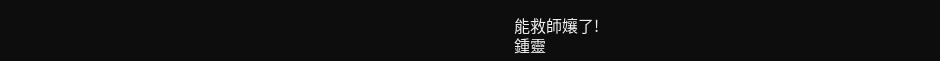能救師孃了!
鍾靈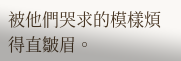被他們哭求的模樣煩得直皺眉。